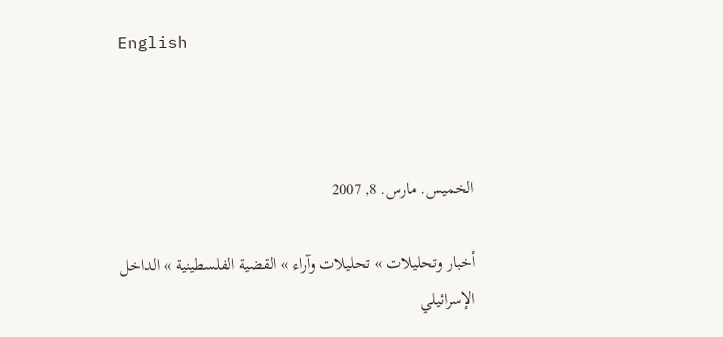English



الخميس. مارس. 8, 2007

أخبار وتحليلات » تحليلات وآراء » القضية الفلسطينية » الداخل الإسرائيلي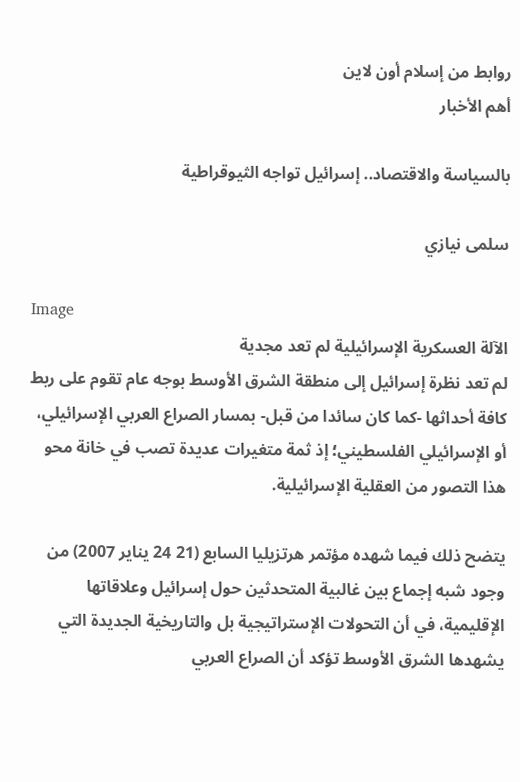روابط من إسلام أون لاين
أهم الأخبار

بالسياسة والاقتصاد.. إسرائيل تواجه الثيوقراطية

سلمى نيازي

Image
الآلة العسكرية الإسرائيلية لم تعد مجدية
لم تعد نظرة إسرائيل إلى منطقة الشرق الأوسط بوجه عام تقوم على ربط كافة أحداثها -كما كان سائدا من قبل- بمسار الصراع العربي الإسرائيلي، أو الإسرائيلي الفلسطيني؛ إذ ثمة متغيرات عديدة تصب في خانة محو هذا التصور من العقلية الإسرائيلية.

يتضح ذلك فيما شهده مؤتمر هرتزيليا السابع (21 24 يناير 2007) من وجود شبه إجماع بين غالبية المتحدثين حول إسرائيل وعلاقاتها الإقليمية، في أن التحولات الإستراتيجية بل والتاريخية الجديدة التي يشهدها الشرق الأوسط تؤكد أن الصراع العربي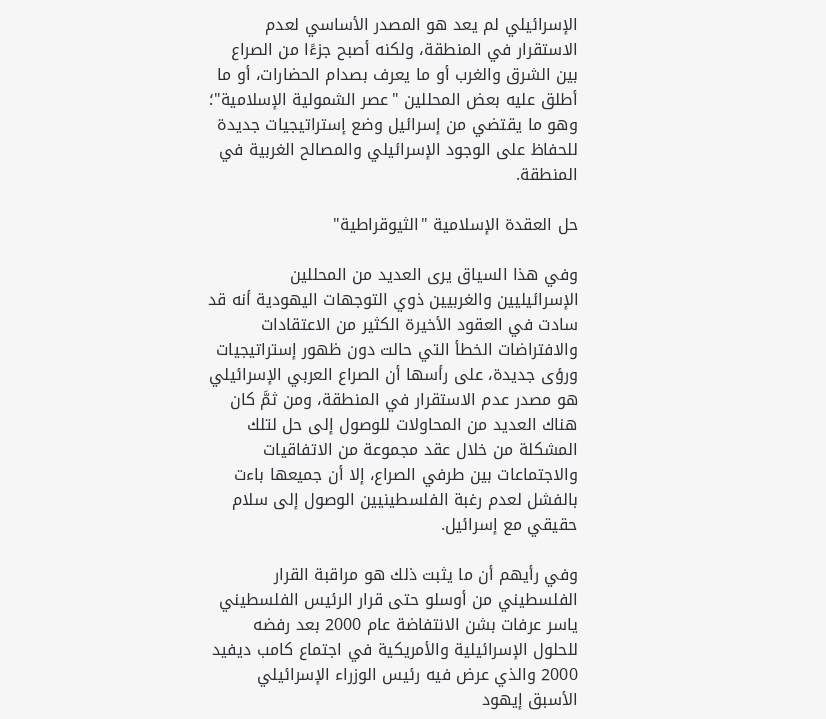الإسرائيلي لم يعد هو المصدر الأساسي لعدم الاستقرار في المنطقة، ولكنه أصبح جزءًا من الصراع بين الشرق والغرب أو ما يعرف بصدام الحضارات، أو ما أطلق عليه بعض المحللين "عصر الشمولية الإسلامية"؛ وهو ما يقتضي من إسرائيل وضع إستراتيجيات جديدة للحفاظ على الوجود الإسرائيلي والمصالح الغربية في المنطقة.

حل العقدة الإسلامية "الثيوقراطية"

وفي هذا السياق يرى العديد من المحللين الإسرائيليين والغربيين ذوي التوجهات اليهودية أنه قد سادت في العقود الأخيرة الكثير من الاعتقادات والافتراضات الخطأ التي حالت دون ظهور إستراتيجيات ورؤى جديدة، على رأسها أن الصراع العربي الإسرائيلي هو مصدر عدم الاستقرار في المنطقة، ومن ثمَّ كان هناك العديد من المحاولات للوصول إلى حل لتلك المشكلة من خلال عقد مجموعة من الاتفاقيات والاجتماعات بين طرفي الصراع، إلا أن جميعها باءت بالفشل لعدم رغبة الفلسطينيين الوصول إلى سلام حقيقي مع إسرائيل.

وفي رأيهم أن ما يثبت ذلك هو مراقبة القرار الفلسطيني من أوسلو حتى قرار الرئيس الفلسطيني ياسر عرفات بشن الانتفاضة عام 2000 بعد رفضه للحلول الإسرائيلية والأمريكية في اجتماع كامب ديفيد 2000 والذي عرض فيه رئيس الوزراء الإسرائيلي الأسبق إيهود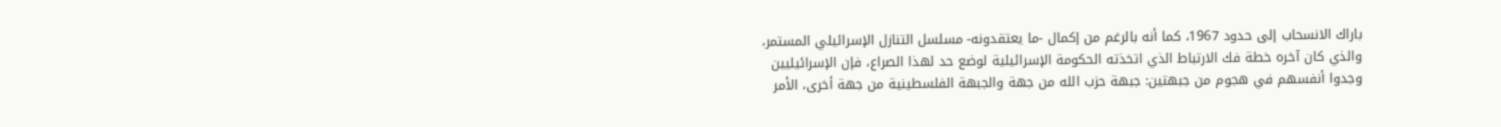باراك الانسحاب إلى حدود 1967، كما أنه بالرغم من إكمال -ما يعتقدونه- مسلسل التنازل الإسرائيلي المستمر، والذي كان آخره خطة فك الارتباط الذي اتخذته الحكومة الإسرائيلية لوضع حد لهذا الصراع، فإن الإسرائيليين وجدوا أنفسهم في هجوم من جبهتين: جبهة حزب الله من جهة والجبهة الفلسطينية من جهة أخرى، الأمر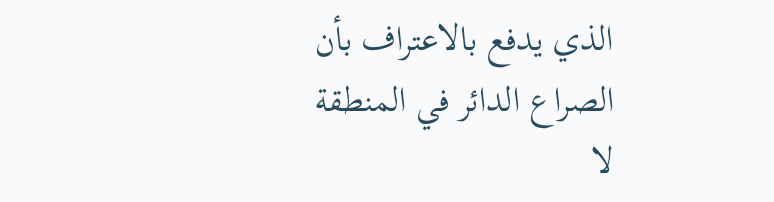الذي يدفع بالاعتراف بأن الصراع الدائر في المنطقة لا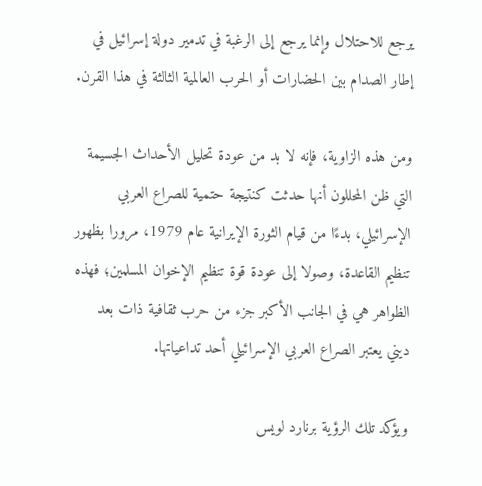يرجع للاحتلال وإنما يرجع إلى الرغبة في تدمير دولة إسرائيل في إطار الصدام بين الحضارات أو الحرب العالمية الثالثة في هذا القرن.

ومن هذه الزاوية، فإنه لا بد من عودة تحليل الأحداث الجسيمة التي ظن المحللون أنها حدثت كنتيجة حتمية للصراع العربي الإسرائيلي، بدءًا من قيام الثورة الإيرانية عام 1979، مرورا بظهور تنظيم القاعدة، وصولا إلى عودة قوة تنظيم الإخوان المسلمين؛ فهذه الظواهر هي في الجانب الأكبر جزء من حرب ثقافية ذات بعد ديني يعتبر الصراع العربي الإسرائيلي أحد تداعياتها.

ويؤكد تلك الرؤية برنارد لويس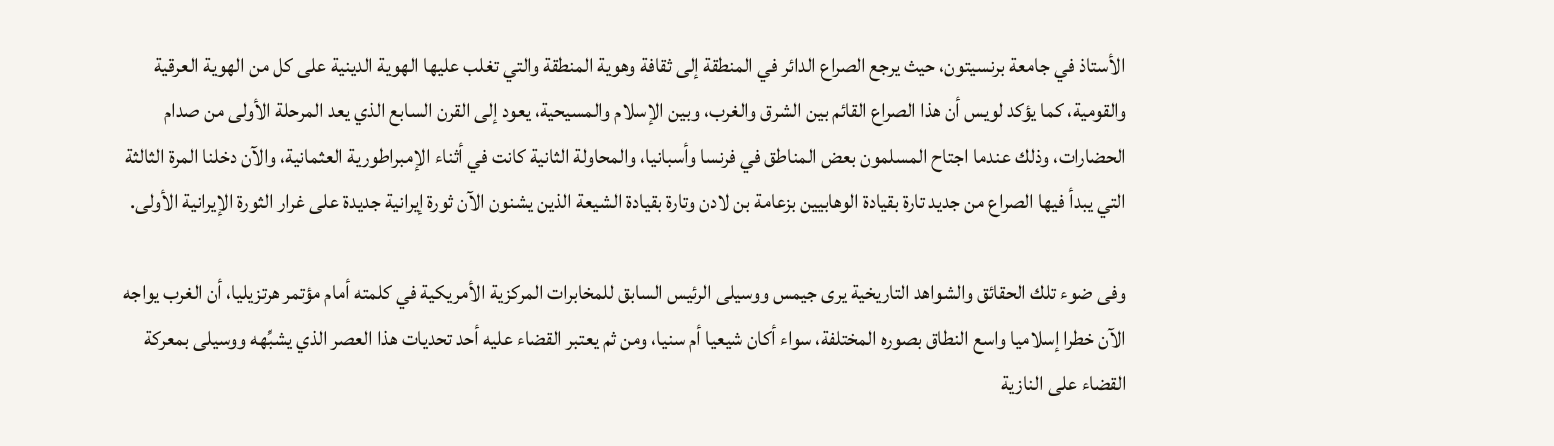الأستاذ في جامعة برنسيتون، حيث يرجع الصراع الدائر في المنطقة إلى ثقافة وهوية المنطقة والتي تغلب عليها الهوية الدينية على كل من الهوية العرقية والقومية، كما يؤكد لويس أن هذا الصراع القائم بين الشرق والغرب، وبين الإسلام والمسيحية، يعود إلى القرن السابع الذي يعد المرحلة الأولى من صدام الحضارات، وذلك عندما اجتاح المسلمون بعض المناطق في فرنسا وأسبانيا، والمحاولة الثانية كانت في أثناء الإمبراطورية العثمانية، والآن دخلنا المرة الثالثة التي يبدأ فيها الصراع من جديد تارة بقيادة الوهابيين بزعامة بن لادن وتارة بقيادة الشيعة الذين يشنون الآن ثورة إيرانية جديدة على غرار الثورة الإيرانية الأولى.

وفى ضوء تلك الحقائق والشواهد التاريخية يرى جيمس ووسيلى الرئيس السابق للمخابرات المركزية الأمريكية في كلمته أمام مؤتمر هرتزيليا، أن الغرب يواجه الآن خطرا إسلاميا واسع النطاق بصوره المختلفة، سواء أكان شيعيا أم سنيا، ومن ثم يعتبر القضاء عليه أحد تحديات هذا العصر الذي يشبِّهه ووسيلى بمعركة القضاء على النازية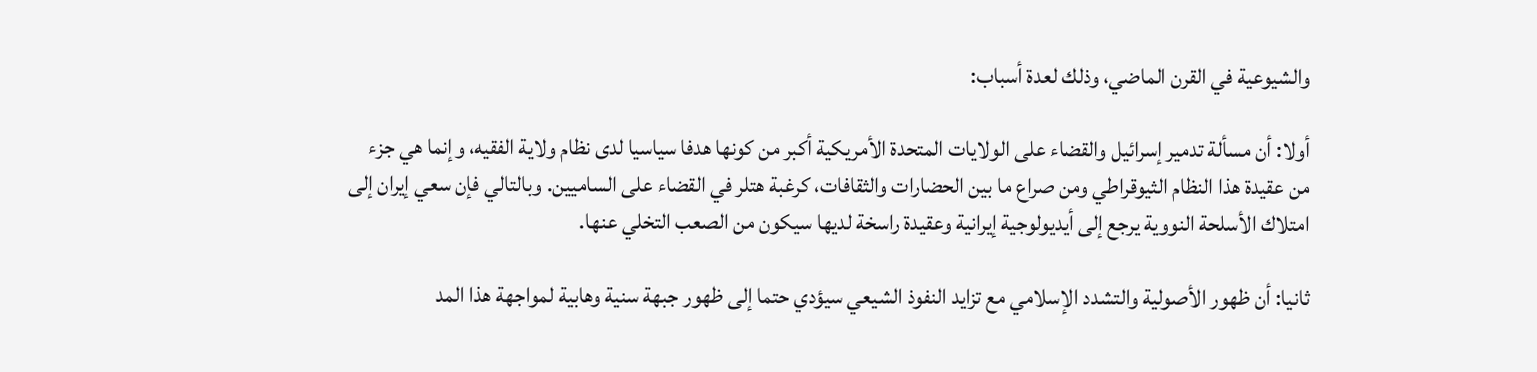والشيوعية في القرن الماضي، وذلك لعدة أسباب:

أولا: أن مسألة تدمير إسرائيل والقضاء على الولايات المتحدة الأمريكية أكبر من كونها هدفا سياسيا لدى نظام ولاية الفقيه، وإنما هي جزء من عقيدة هذا النظام الثيوقراطي ومن صراع ما بين الحضارات والثقافات، كرغبة هتلر في القضاء على الساميين. وبالتالي فإن سعي إيران إلى امتلاك الأسلحة النووية يرجع إلى أيديولوجية إيرانية وعقيدة راسخة لديها سيكون من الصعب التخلي عنها.

ثانيا: أن ظهور الأصولية والتشدد الإسلامي مع تزايد النفوذ الشيعي سيؤدي حتما إلى ظهور جبهة سنية وهابية لمواجهة هذا المد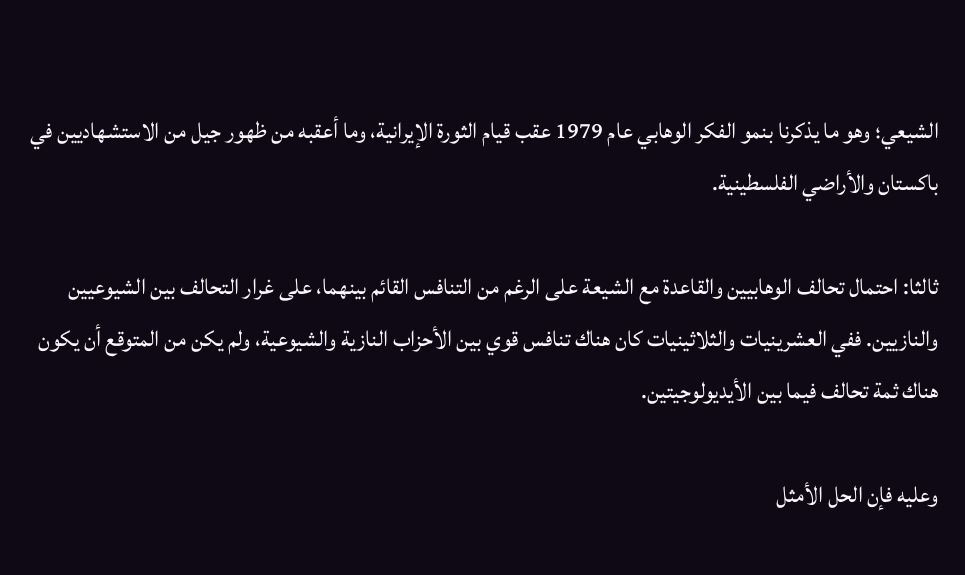الشيعي؛ وهو ما يذكرنا بنمو الفكر الوهابي عام 1979 عقب قيام الثورة الإيرانية، وما أعقبه من ظهور جيل من الاستشهاديين في باكستان والأراضي الفلسطينية.

ثالثا: احتمال تحالف الوهابيين والقاعدة مع الشيعة على الرغم من التنافس القائم بينهما، على غرار التحالف بين الشيوعيين والنازيين. ففي العشرينيات والثلاثينيات كان هناك تنافس قوي بين الأحزاب النازية والشيوعية، ولم يكن من المتوقع أن يكون هناك ثمة تحالف فيما بين الأيديولوجيتين.

وعليه فإن الحل الأمثل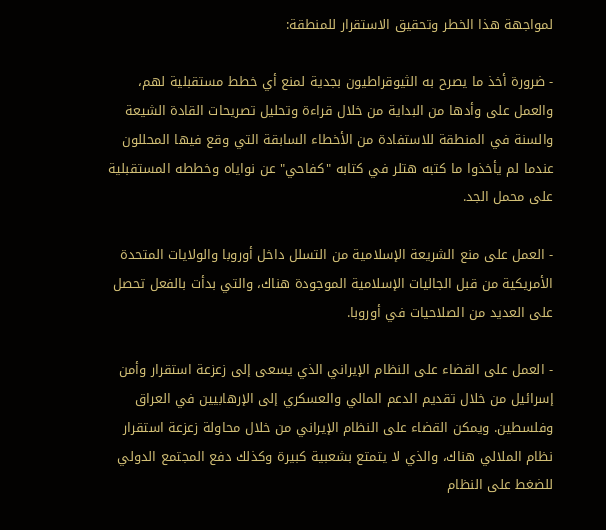لمواجهة هذا الخطر وتحقيق الاستقرار للمنطقة:

- ضرورة أخذ ما يصرح به الثيوقراطيون بجدية لمنع أي خطط مستقبلية لهم، والعمل على وأدها من البداية من خلال قراءة وتحليل تصريحات القادة الشيعة والسنة في المنطقة للاستفادة من الأخطاء السابقة التي وقع فيها المحللون عندما لم يأخذوا ما كتبه هتلر في كتابه "كفاحي" عن نواياه وخططه المستقبلية على محمل الجد.

- العمل على منع الشريعة الإسلامية من التسلل داخل أوروبا والولايات المتحدة الأمريكية من قبل الجاليات الإسلامية الموجودة هناك، والتي بدأت بالفعل تحصل على العديد من الصلاحيات في أوروبا.

- العمل على القضاء على النظام الإيراني الذي يسعى إلى زعزعة استقرار وأمن إسرائيل من خلال تقديم الدعم المالي والعسكري إلى الإرهابيين في العراق وفلسطين. ويمكن القضاء على النظام الإيراني من خلال محاولة زعزعة استقرار نظام الملالي هناك، والذي لا يتمتع بشعبية كبيرة وكذلك دفع المجتمع الدولي للضغط على النظام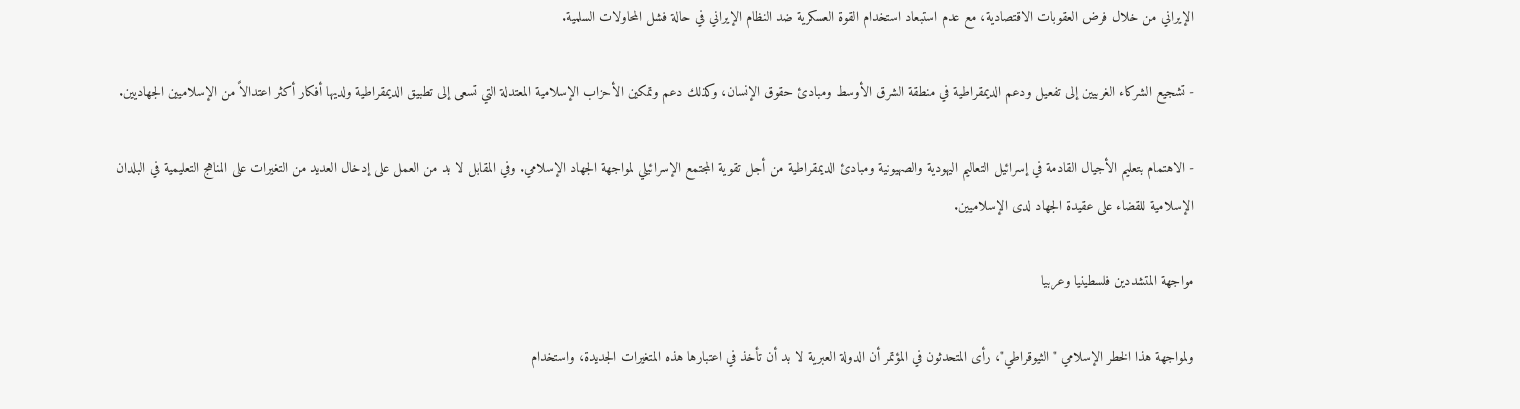الإيراني من خلال فرض العقوبات الاقتصادية، مع عدم استبعاد استخدام القوة العسكرية ضد النظام الإيراني في حالة فشل المحاولات السلمية.

- تشجيع الشركاء الغربيين إلى تفعيل ودعم الديمقراطية في منطقة الشرق الأوسط ومبادئ حقوق الإنسان، وكذلك دعم وتمكين الأحزاب الإسلامية المعتدلة التي تسعى إلى تطبيق الديمقراطية ولديها أفكار أكثر اعتدالاً من الإسلاميين الجهاديين.

- الاهتمام بتعليم الأجيال القادمة في إسرائيل التعاليم اليهودية والصهيونية ومبادئ الديمقراطية من أجل تقوية المجتمع الإسرائيلي لمواجهة الجهاد الإسلامي. وفي المقابل لا بد من العمل على إدخال العديد من التغيرات على المناهج التعليمية في البلدان الإسلامية للقضاء على عقيدة الجهاد لدى الإسلاميين.

مواجهة المتشددين فلسطينيا وعربيا

ولمواجهة هذا الخطر الإسلامي "الثيوقراطي"، رأى المتحدثون في المؤتمر أن الدولة العبرية لا بد أن تأخذ في اعتبارها هذه المتغيرات الجديدة، واستخدام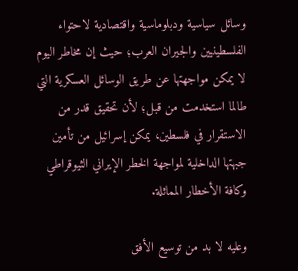وسائل سياسية ودبلوماسية واقتصادية لاحتواء الفلسطينيين والجيران العرب؛ حيث إن مخاطر اليوم لا يمكن مواجهتها عن طريق الوسائل العسكرية التي طالما استخدمت من قبل؛ لأن تحقيق قدر من الاستقرار في فلسطين، يمكن إسرائيل من تأمين جبهتها الداخلية لمواجهة الخطر الإيراني الثيوقراطي وكافة الأخطار المماثلة.

وعليه لا بد من توسيع الأفق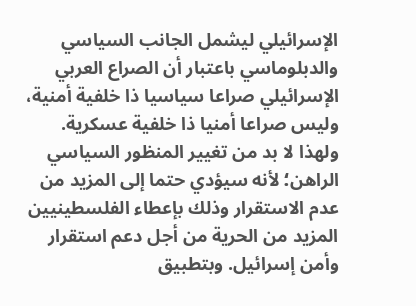الإسرائيلي ليشمل الجانب السياسي والدبلوماسي باعتبار أن الصراع العربي الإسرائيلي صراعا سياسيا ذا خلفية أمنية، وليس صراعا أمنيا ذا خلفية عسكرية. ولهذا لا بد من تغيير المنظور السياسي الراهن؛ لأنه سيؤدي حتما إلى المزيد من عدم الاستقرار وذلك بإعطاء الفلسطينيين المزيد من الحرية من أجل دعم استقرار وأمن إسرائيل. وبتطبيق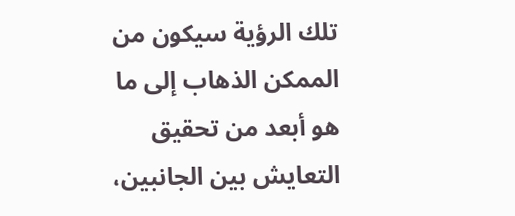تلك الرؤية سيكون من الممكن الذهاب إلى ما هو أبعد من تحقيق التعايش بين الجانبين،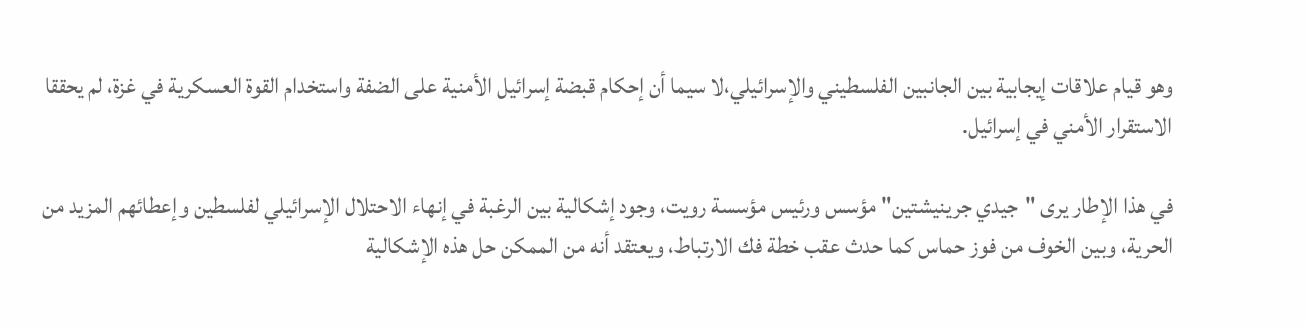وهو قيام علاقات إيجابية بين الجانبين الفلسطيني والإسرائيلي،لا سيما أن إحكام قبضة إسرائيل الأمنية على الضفة واستخدام القوة العسكرية في غزة، لم يحققا الاستقرار الأمني في إسرائيل.

في هذا الإطار يرى "جيدي جرينيشتين" مؤسس ورئيس مؤسسة رويت، وجود إشكالية بين الرغبة في إنهاء الاحتلال الإسرائيلي لفلسطين وإعطائهم المزيد من الحرية، وبين الخوف من فوز حماس كما حدث عقب خطة فك الارتباط، ويعتقد أنه من الممكن حل هذه الإشكالية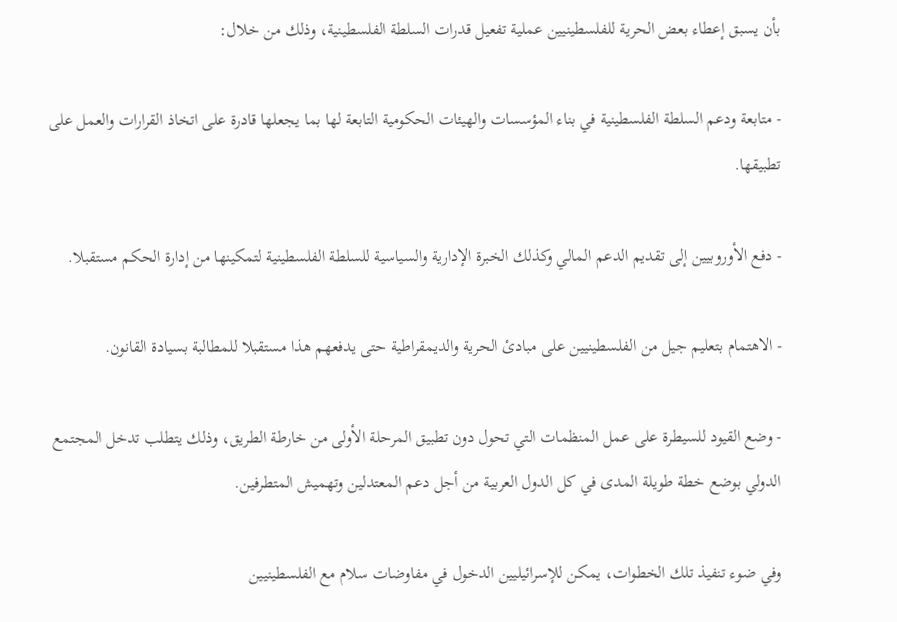بأن يسبق إعطاء بعض الحرية للفلسطينيين عملية تفعيل قدرات السلطة الفلسطينية، وذلك من خلال:

- متابعة ودعم السلطة الفلسطينية في بناء المؤسسات والهيئات الحكومية التابعة لها بما يجعلها قادرة على اتخاذ القرارات والعمل على تطبيقها.

- دفع الأوروبيين إلى تقديم الدعم المالي وكذلك الخبرة الإدارية والسياسية للسلطة الفلسطينية لتمكينها من إدارة الحكم مستقبلا.

- الاهتمام بتعليم جيل من الفلسطينيين على مبادئ الحرية والديمقراطية حتى يدفعهم هذا مستقبلا للمطالبة بسيادة القانون.

- وضع القيود للسيطرة على عمل المنظمات التي تحول دون تطبيق المرحلة الأولى من خارطة الطريق، وذلك يتطلب تدخل المجتمع الدولي بوضع خطة طويلة المدى في كل الدول العربية من أجل دعم المعتدلين وتهميش المتطرفين.

وفي ضوء تنفيذ تلك الخطوات، يمكن للإسرائيليين الدخول في مفاوضات سلام مع الفلسطينيين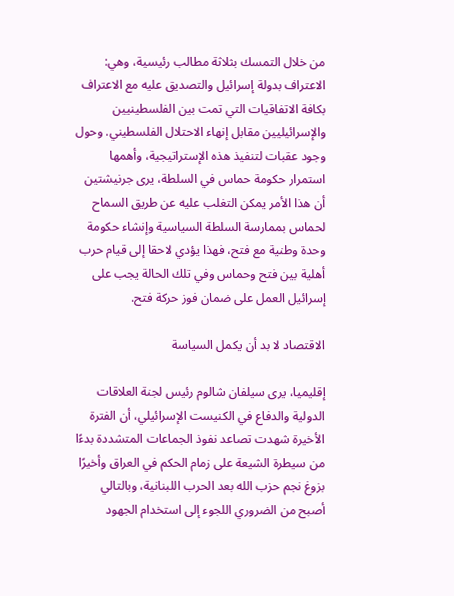من خلال التمسك بثلاثة مطالب رئيسية، وهي: الاعتراف بدولة إسرائيل والتصديق عليه مع الاعتراف بكافة الاتفاقيات التي تمت بين الفلسطينيين والإسرائيليين مقابل إنهاء الاحتلال الفلسطيني. وحول وجود عقبات لتنفيذ هذه الإستراتيجية، وأهمها استمرار حكومة حماس في السلطة، يرى جرنيشتين أن هذا الأمر يمكن التغلب عليه عن طريق السماح لحماس بممارسة السلطة السياسية وإنشاء حكومة وحدة وطنية مع فتح، فهذا يؤدي لاحقا إلى قيام حرب أهلية بين فتح وحماس وفي تلك الحالة يجب على إسرائيل العمل على ضمان فوز حركة فتح.

الاقتصاد لا بد أن يكمل السياسة

إقليميا، يرى سيلفان شالوم رئيس لجنة العلاقات الدولية والدفاع في الكنيست الإسرائيلي، أن الفترة الأخيرة شهدت تصاعد نفوذ الجماعات المتشددة بدءًا من سيطرة الشيعة على زمام الحكم في العراق وأخيرًا بزوغ نجم حزب الله بعد الحرب اللبنانية، وبالتالي أصبح من الضروري اللجوء إلى استخدام الجهود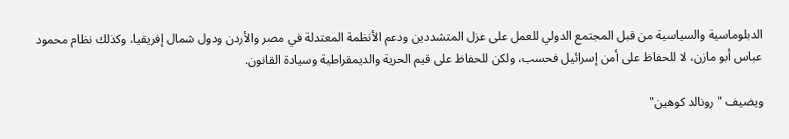الدبلوماسية والسياسية من قبل المجتمع الدولي للعمل على عزل المتشددين ودعم الأنظمة المعتدلة في مصر والأردن ودول شمال إفريقيا، وكذلك نظام محمود عباس أبو مازن، لا للحفاظ على أمن إسرائيل فحسب، ولكن للحفاظ على قيم الحرية والديمقراطية وسيادة القانون.

ويضيف "رونالد كوهين"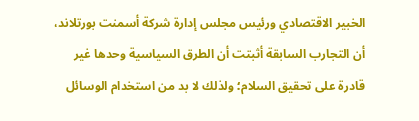الخبير الاقتصادي ورئيس مجلس إدارة شركة أسمنت بورتلاند، أن التجارب السابقة أثبتت أن الطرق السياسية وحدها غير قادرة على تحقيق السلام؛ ولذلك لا بد من استخدام الوسائل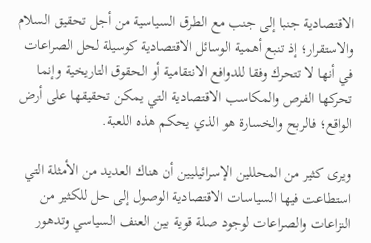الاقتصادية جنبا إلى جنب مع الطرق السياسية من أجل تحقيق السلام والاستقرار؛ إذ تنبع أهمية الوسائل الاقتصادية كوسيلة لحل الصراعات في أنها لا تتحرك وفقا للدوافع الانتقامية أو الحقوق التاريخية وإنما تحركها الفرص والمكاسب الاقتصادية التي يمكن تحقيقها على أرض الواقع؛ فالربح والخسارة هو الذي يحكم هذه اللعبة.

ويرى كثير من المحللين الإسرائيليين أن هناك العديد من الأمثلة التي استطاعت فيها السياسات الاقتصادية الوصول إلى حل للكثير من النزاعات والصراعات لوجود صلة قوية بين العنف السياسي وتدهور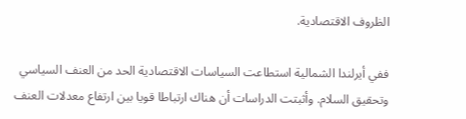الظروف الاقتصادية.

ففي أيرلندا الشمالية استطاعت السياسات الاقتصادية الحد من العنف السياسي وتحقيق السلام. وأثبتت الدراسات أن هناك ارتباطا قويا بين ارتفاع معدلات العنف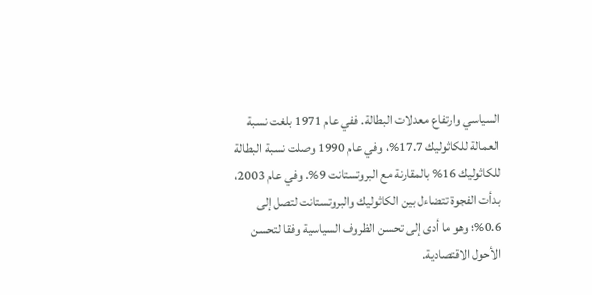السياسي وارتفاع معدلات البطالة. ففي عام 1971 بلغت نسبة العمالة للكاثوليك 17.7%، وفي عام 1990 وصلت نسبة البطالة للكاثوليك 16% بالمقارنة مع البروتستانت 9%. وفي عام 2003، بدأت الفجوة تتضاءل بين الكاثوليك والبروتستانت لتصل إلى 0.6%؛ وهو ما أدى إلى تحسن الظروف السياسية وفقا لتحسن الأحول الاقتصادية.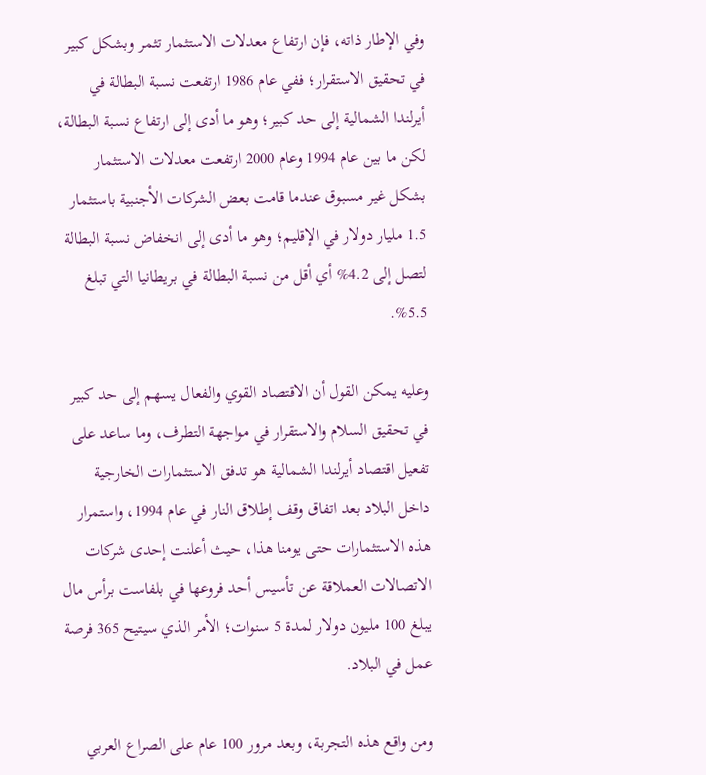وفي الإطار ذاته، فإن ارتفاع معدلات الاستثمار تثمر وبشكل كبير في تحقيق الاستقرار؛ ففي عام 1986 ارتفعت نسبة البطالة في أيرلندا الشمالية إلى حد كبير؛ وهو ما أدى إلى ارتفاع نسبة البطالة، لكن ما بين عام 1994 وعام 2000 ارتفعت معدلات الاستثمار بشكل غير مسبوق عندما قامت بعض الشركات الأجنبية باستثمار 1.5 مليار دولار في الإقليم؛ وهو ما أدى إلى انخفاض نسبة البطالة لتصل إلى 4.2% أي أقل من نسبة البطالة في بريطانيا التي تبلغ 5.5%.

وعليه يمكن القول أن الاقتصاد القوي والفعال يسهم إلى حد كبير في تحقيق السلام والاستقرار في مواجهة التطرف، وما ساعد على تفعيل اقتصاد أيرلندا الشمالية هو تدفق الاستثمارات الخارجية داخل البلاد بعد اتفاق وقف إطلاق النار في عام 1994، واستمرار هذه الاستثمارات حتى يومنا هذا، حيث أعلنت إحدى شركات الاتصالات العملاقة عن تأسيس أحد فروعها في بلفاست برأس مال يبلغ 100 مليون دولار لمدة 5 سنوات؛ الأمر الذي سيتيح 365 فرصة عمل في البلاد.

ومن واقع هذه التجربة، وبعد مرور 100 عام على الصراع العربي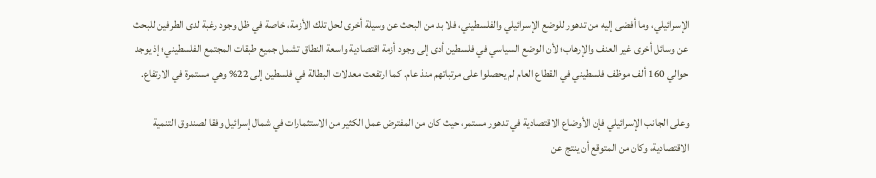الإسرائيلي، وما أفضى إليه من تدهور للوضع الإسرائيلي والفلسطيني، فلا بد من البحث عن وسيلة أخرى لحل تلك الأزمة، خاصة في ظل وجود رغبة لدى الطرفين للبحث عن وسائل أخرى غير العنف والإرهاب؛ لأن الوضع السياسي في فلسطين أدى إلى وجود أزمة اقتصادية واسعة النطاق تشمل جميع طبقات المجتمع الفلسطيني؛ إذ يوجد حوالي 160 ألف موظف فلسطيني في القطاع العام لم يحصلوا على مرتباتهم منذ عام. كما ارتفعت معدلات البطالة في فلسطين إلى 22% وهي مستمرة في الارتفاع.

وعلى الجانب الإسرائيلي فإن الأوضاع الاقتصادية في تدهور مستمر، حيث كان من المفترض عمل الكثير من الاستثمارات في شمال إسرائيل وفقا لصندوق التنمية الاقتصادية، وكان من المتوقع أن ينتج عن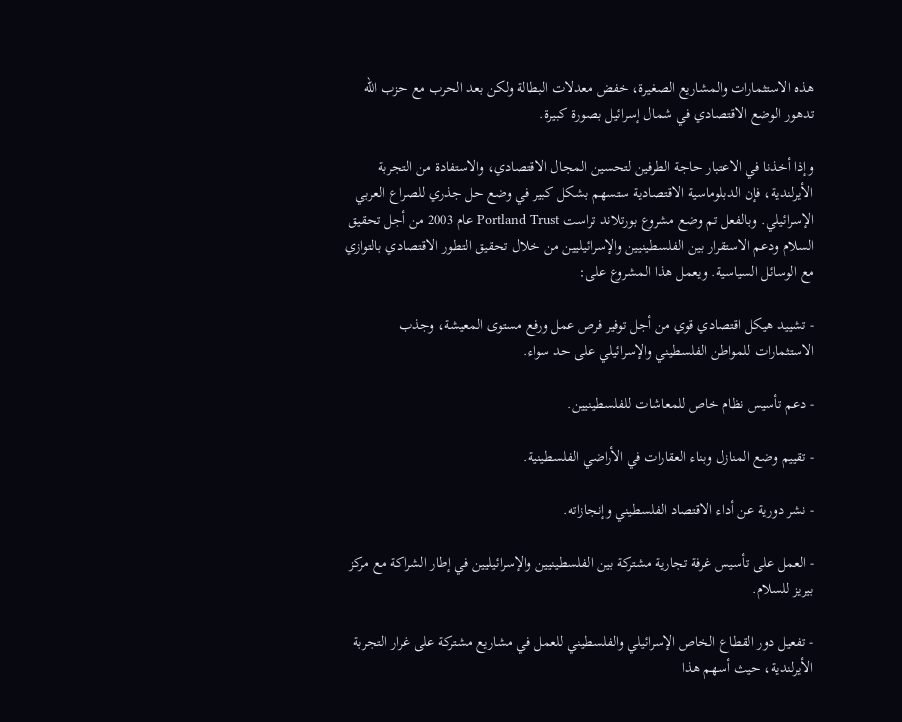هذه الاستثمارات والمشاريع الصغيرة، خفض معدلات البطالة ولكن بعد الحرب مع حزب الله تدهور الوضع الاقتصادي في شمال إسرائيل بصورة كبيرة.

وإذا أخذنا في الاعتبار حاجة الطرفين لتحسين المجال الاقتصادي، والاستفادة من التجربة الأيرلندية، فإن الدبلوماسية الاقتصادية ستسهم بشكل كبير في وضع حل جذري للصراع العربي الإسرائيلي. وبالفعل تم وضع مشروع بورتلاند تراست Portland Trust عام 2003 من أجل تحقيق السلام ودعم الاستقرار بين الفلسطينيين والإسرائيليين من خلال تحقيق التطور الاقتصادي بالتوازي مع الوسائل السياسية. ويعمل هذا المشروع على:

- تشييد هيكل اقتصادي قوي من أجل توفير فرص عمل ورفع مستوى المعيشة، وجذب الاستثمارات للمواطن الفلسطيني والإسرائيلي على حد سواء.

- دعم تأسيس نظام خاص للمعاشات للفلسطينيين.

- تقييم وضع المنازل وبناء العقارات في الأراضي الفلسطينية.

- نشر دورية عن أداء الاقتصاد الفلسطيني وإنجازاته.

- العمل على تأسيس غرفة تجارية مشتركة بين الفلسطينيين والإسرائيليين في إطار الشراكة مع مركز بيريز للسلام.

- تفعيل دور القطاع الخاص الإسرائيلي والفلسطيني للعمل في مشاريع مشتركة على غرار التجربة الأيرلندية، حيث أسهم هذا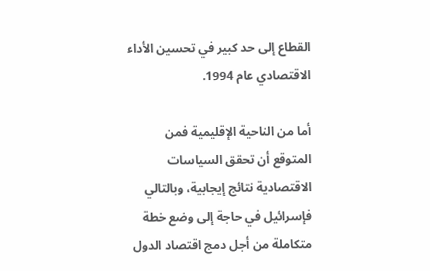القطاع إلى حد كبير في تحسين الأداء الاقتصادي عام 1994.

أما من الناحية الإقليمية فمن المتوقع أن تحقق السياسات الاقتصادية نتائج إيجابية، وبالتالي فإسرائيل في حاجة إلى وضع خطة متكاملة من أجل دمج اقتصاد الدول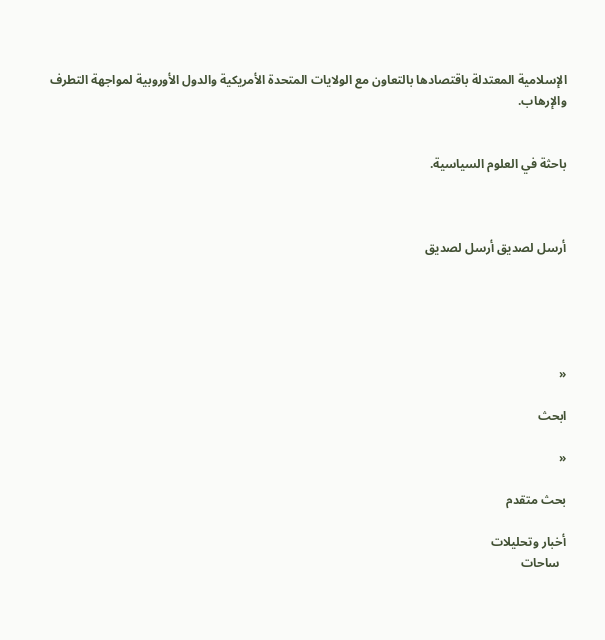الإسلامية المعتدلة باقتصادها بالتعاون مع الولايات المتحدة الأمريكية والدول الأوروبية لمواجهة التطرف والإرهاب.


باحثة في العلوم السياسية.



أرسل لصديق أرسل لصديق





«

ابحث

«

بحث متقدم

أخبار وتحليلات
  ساحات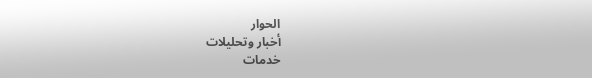الحوار
أخبار وتحليلات
خدمات